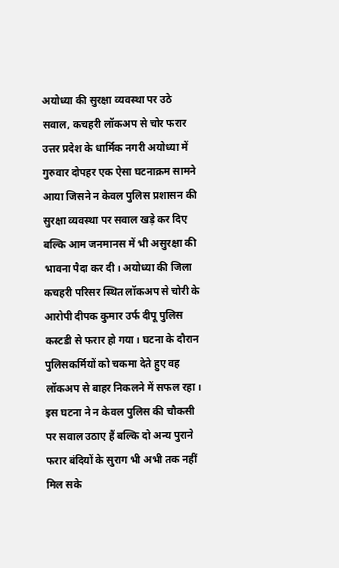अयोध्या की सुरक्षा व्यवस्था पर उठे सवाल, कचहरी लॉकअप से चोर फरार
उत्तर प्रदेश के धार्मिक नगरी अयोध्या में गुरुवार दोपहर एक ऐसा घटनाक्रम सामने आया जिसने न केवल पुलिस प्रशासन की सुरक्षा व्यवस्था पर सवाल खड़े कर दिए बल्कि आम जनमानस में भी असुरक्षा की भावना पैदा कर दी। अयोध्या की जिला कचहरी परिसर स्थित लॉकअप से चोरी के आरोपी दीपक कुमार उर्फ दीपू पुलिस कस्टडी से फरार हो गया। घटना के दौरान पुलिसकर्मियों को चकमा देते हुए वह लॉकअप से बाहर निकलने में सफल रहा। इस घटना ने न केवल पुलिस की चौकसी पर सवाल उठाए हैं बल्कि दो अन्य पुराने फरार बंदियों के सुराग भी अभी तक नहीं मिल सके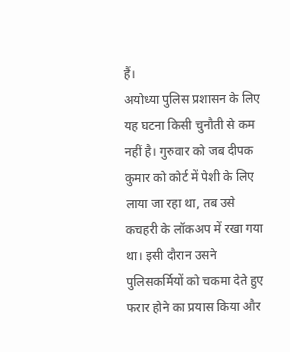हैं।
अयोध्या पुलिस प्रशासन के लिए यह घटना किसी चुनौती से कम नहीं है। गुरुवार को जब दीपक कुमार को कोर्ट में पेशी के लिए लाया जा रहा था, तब उसे कचहरी के लॉकअप में रखा गया था। इसी दौरान उसने पुलिसकर्मियों को चकमा देते हुए फरार होने का प्रयास किया और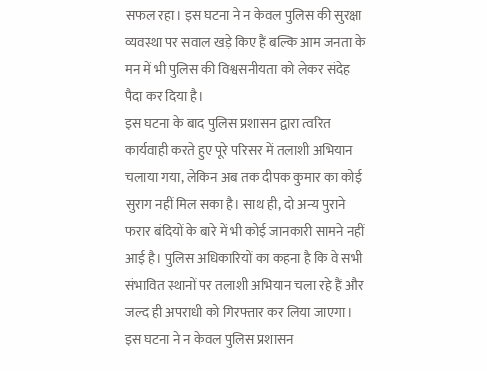सफल रहा। इस घटना ने न केवल पुलिस की सुरक्षा व्यवस्था पर सवाल खड़े किए हैं बल्कि आम जनता के मन में भी पुलिस की विश्वसनीयता को लेकर संदेह पैदा कर दिया है।
इस घटना के बाद पुलिस प्रशासन द्वारा त्वरित कार्यवाही करते हुए पूरे परिसर में तलाशी अभियान चलाया गया, लेकिन अब तक दीपक कुमार का कोई सुराग नहीं मिल सका है। साथ ही, दो अन्य पुराने फरार बंदियों के बारे में भी कोई जानकारी सामने नहीं आई है। पुलिस अधिकारियों का कहना है कि वे सभी संभावित स्थानों पर तलाशी अभियान चला रहे हैं और जल्द ही अपराधी को गिरफ्तार कर लिया जाएगा।
इस घटना ने न केवल पुलिस प्रशासन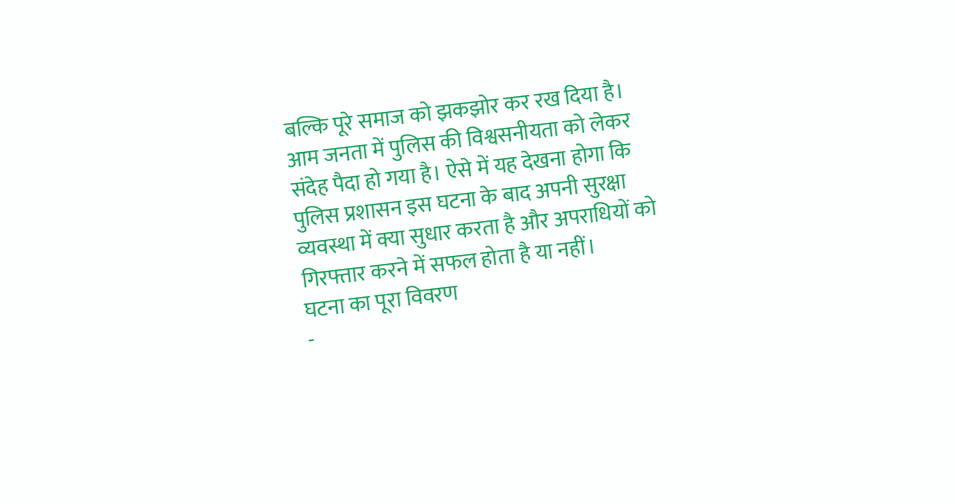बल्कि पूरे समाज को झकझोर कर रख दिया है। आम जनता में पुलिस की विश्वसनीयता को लेकर संदेह पैदा हो गया है। ऐसे में यह देखना होगा कि पुलिस प्रशासन इस घटना के बाद अपनी सुरक्षा व्यवस्था में क्या सुधार करता है और अपराधियों को गिरफ्तार करने में सफल होता है या नहीं।
घटना का पूरा विवरण
-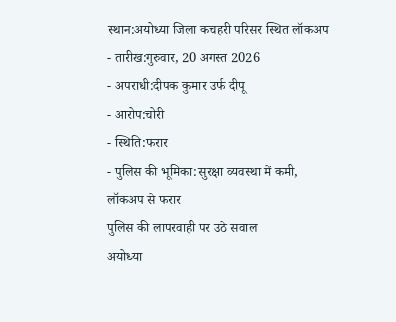स्थान:अयोध्या जिला कचहरी परिसर स्थित लॉकअप
- तारीख:गुरुवार, 20 अगस्त 2026
- अपराधी:दीपक कुमार उर्फ दीपू
- आरोप:चोरी
- स्थिति:फरार
- पुलिस की भूमिका:सुरक्षा व्यवस्था में कमी, लॉकअप से फरार
पुलिस की लापरवाही पर उठे सवाल
अयोध्या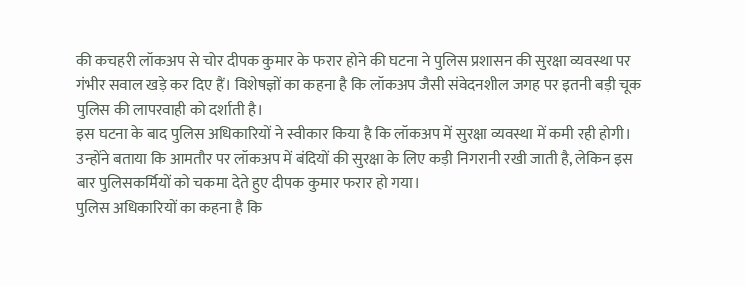की कचहरी लॉकअप से चोर दीपक कुमार के फरार होने की घटना ने पुलिस प्रशासन की सुरक्षा व्यवस्था पर गंभीर सवाल खड़े कर दिए हैं। विशेषज्ञों का कहना है कि लॉकअप जैसी संवेदनशील जगह पर इतनी बड़ी चूक पुलिस की लापरवाही को दर्शाती है।
इस घटना के बाद पुलिस अधिकारियों ने स्वीकार किया है कि लॉकअप में सुरक्षा व्यवस्था में कमी रही होगी। उन्होंने बताया कि आमतौर पर लॉकअप में बंदियों की सुरक्षा के लिए कड़ी निगरानी रखी जाती है, लेकिन इस बार पुलिसकर्मियों को चकमा देते हुए दीपक कुमार फरार हो गया।
पुलिस अधिकारियों का कहना है कि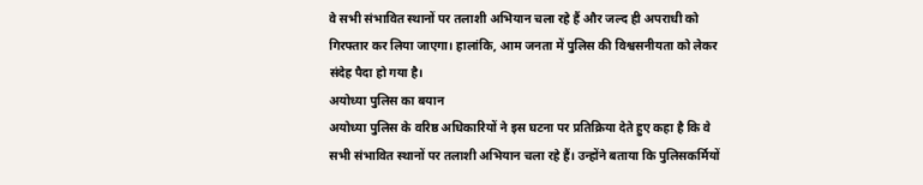वे सभी संभावित स्थानों पर तलाशी अभियान चला रहे हैं और जल्द ही अपराधी को गिरफ्तार कर लिया जाएगा। हालांकि, आम जनता में पुलिस की विश्वसनीयता को लेकर संदेह पैदा हो गया है।
अयोध्या पुलिस का बयान
अयोध्या पुलिस के वरिष्ठ अधिकारियों ने इस घटना पर प्रतिक्रिया देते हुए कहा है कि वे सभी संभावित स्थानों पर तलाशी अभियान चला रहे हैं। उन्होंने बताया कि पुलिसकर्मियों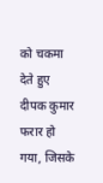को चकमा देते हुए दीपक कुमार फरार हो गया, जिसके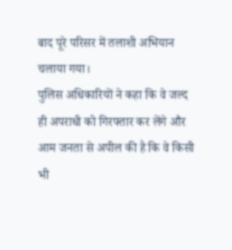बाद पूरे परिसर में तलाशी अभियान चलाया गया।
पुलिस अधिकारियों ने कहा कि वे जल्द ही अपराधी को गिरफ्तार कर लेंगे और आम जनता से अपील की है कि वे किसी भी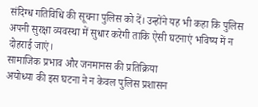संदिग्ध गतिविधि की सूचना पुलिस को दें। उन्होंने यह भी कहा कि पुलिस अपनी सुरक्षा व्यवस्था में सुधार करेगी ताकि ऐसी घटनाएं भविष्य में न दोहराई जाएं।
सामाजिक प्रभाव और जनमानस की प्रतिक्रिया
अयोध्या की इस घटना ने न केवल पुलिस प्रशासन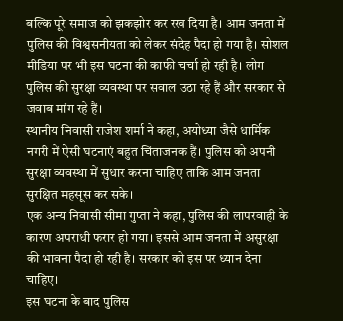बल्कि पूरे समाज को झकझोर कर रख दिया है। आम जनता में पुलिस की विश्वसनीयता को लेकर संदेह पैदा हो गया है। सोशल मीडिया पर भी इस घटना की काफी चर्चा हो रही है। लोग पुलिस की सुरक्षा व्यवस्था पर सवाल उठा रहे हैं और सरकार से जवाब मांग रहे हैं।
स्थानीय निवासी राजेश शर्मा ने कहा, अयोध्या जैसे धार्मिक नगरी में ऐसी घटनाएं बहुत चिंताजनक हैं। पुलिस को अपनी सुरक्षा व्यवस्था में सुधार करना चाहिए ताकि आम जनता सुरक्षित महसूस कर सके।
एक अन्य निवासी सीमा गुप्ता ने कहा, पुलिस की लापरवाही के कारण अपराधी फरार हो गया। इससे आम जनता में असुरक्षा की भावना पैदा हो रही है। सरकार को इस पर ध्यान देना चाहिए।
इस घटना के बाद पुलिस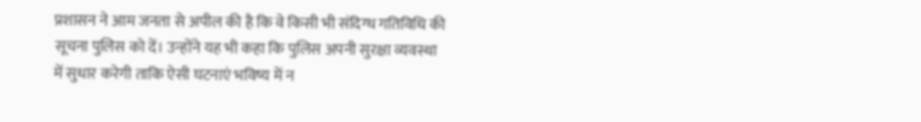प्रशासन ने आम जनता से अपील की है कि वे किसी भी संदिग्ध गतिविधि की सूचना पुलिस को दें। उन्होंने यह भी कहा कि पुलिस अपनी सुरक्षा व्यवस्था में सुधार करेगी ताकि ऐसी घटनाएं भविष्य में न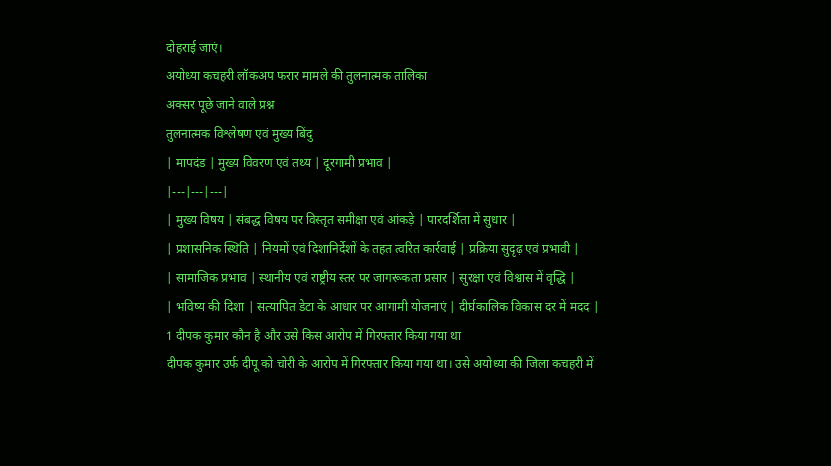दोहराई जाएं।
अयोध्या कचहरी लॉकअप फरार मामले की तुलनात्मक तालिका
अक्सर पूछे जाने वाले प्रश्न
तुलनात्मक विश्लेषण एवं मुख्य बिंदु
| मापदंड | मुख्य विवरण एवं तथ्य | दूरगामी प्रभाव |
|---|---|---|
| मुख्य विषय | संबद्ध विषय पर विस्तृत समीक्षा एवं आंकड़े | पारदर्शिता में सुधार |
| प्रशासनिक स्थिति | नियमों एवं दिशानिर्देशों के तहत त्वरित कार्रवाई | प्रक्रिया सुदृढ़ एवं प्रभावी |
| सामाजिक प्रभाव | स्थानीय एवं राष्ट्रीय स्तर पर जागरूकता प्रसार | सुरक्षा एवं विश्वास में वृद्धि |
| भविष्य की दिशा | सत्यापित डेटा के आधार पर आगामी योजनाएं | दीर्घकालिक विकास दर में मदद |
1 दीपक कुमार कौन है और उसे किस आरोप में गिरफ्तार किया गया था
दीपक कुमार उर्फ दीपू को चोरी के आरोप में गिरफ्तार किया गया था। उसे अयोध्या की जिला कचहरी में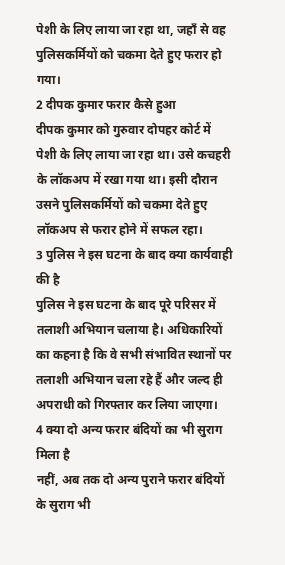पेशी के लिए लाया जा रहा था, जहाँ से वह पुलिसकर्मियों को चकमा देते हुए फरार हो गया।
2 दीपक कुमार फरार कैसे हुआ
दीपक कुमार को गुरुवार दोपहर कोर्ट में पेशी के लिए लाया जा रहा था। उसे कचहरी के लॉकअप में रखा गया था। इसी दौरान उसने पुलिसकर्मियों को चकमा देते हुए लॉकअप से फरार होने में सफल रहा।
3 पुलिस ने इस घटना के बाद क्या कार्यवाही की है
पुलिस ने इस घटना के बाद पूरे परिसर में तलाशी अभियान चलाया है। अधिकारियों का कहना है कि वे सभी संभावित स्थानों पर तलाशी अभियान चला रहे हैं और जल्द ही अपराधी को गिरफ्तार कर लिया जाएगा।
4 क्या दो अन्य फरार बंदियों का भी सुराग मिला है
नहीं, अब तक दो अन्य पुराने फरार बंदियों के सुराग भी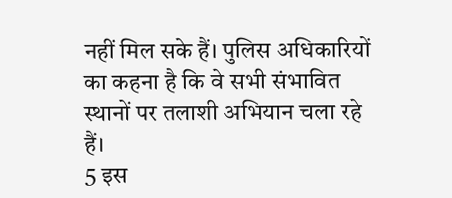नहीं मिल सके हैं। पुलिस अधिकारियों का कहना है कि वे सभी संभावित स्थानों पर तलाशी अभियान चला रहे हैं।
5 इस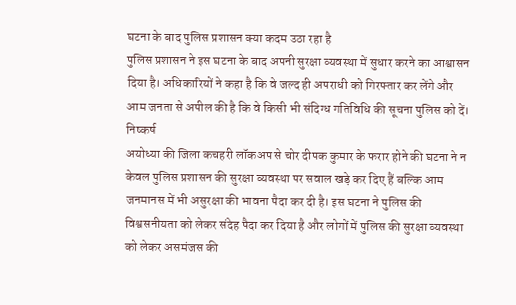घटना के बाद पुलिस प्रशासन क्या कदम उठा रहा है
पुलिस प्रशासन ने इस घटना के बाद अपनी सुरक्षा व्यवस्था में सुधार करने का आश्वासन दिया है। अधिकारियों ने कहा है कि वे जल्द ही अपराधी को गिरफ्तार कर लेंगे और आम जनता से अपील की है कि वे किसी भी संदिग्ध गतिविधि की सूचना पुलिस को दें।
निष्कर्ष
अयोध्या की जिला कचहरी लॉकअप से चोर दीपक कुमार के फरार होने की घटना ने न केवल पुलिस प्रशासन की सुरक्षा व्यवस्था पर सवाल खड़े कर दिए हैं बल्कि आम जनमानस में भी असुरक्षा की भावना पैदा कर दी है। इस घटना ने पुलिस की विश्वसनीयता को लेकर संदेह पैदा कर दिया है और लोगों में पुलिस की सुरक्षा व्यवस्था को लेकर असमंजस की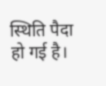स्थिति पैदा हो गई है।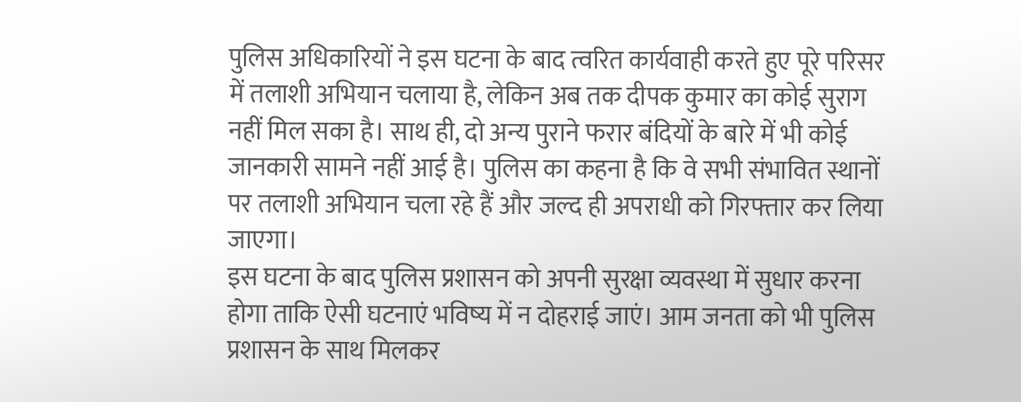पुलिस अधिकारियों ने इस घटना के बाद त्वरित कार्यवाही करते हुए पूरे परिसर में तलाशी अभियान चलाया है, लेकिन अब तक दीपक कुमार का कोई सुराग नहीं मिल सका है। साथ ही, दो अन्य पुराने फरार बंदियों के बारे में भी कोई जानकारी सामने नहीं आई है। पुलिस का कहना है कि वे सभी संभावित स्थानों पर तलाशी अभियान चला रहे हैं और जल्द ही अपराधी को गिरफ्तार कर लिया जाएगा।
इस घटना के बाद पुलिस प्रशासन को अपनी सुरक्षा व्यवस्था में सुधार करना होगा ताकि ऐसी घटनाएं भविष्य में न दोहराई जाएं। आम जनता को भी पुलिस प्रशासन के साथ मिलकर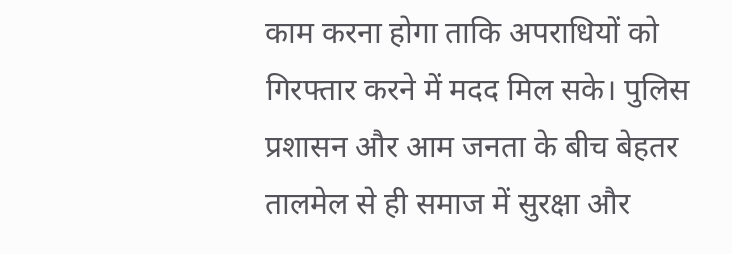काम करना होगा ताकि अपराधियों को गिरफ्तार करने में मदद मिल सके। पुलिस प्रशासन और आम जनता के बीच बेहतर तालमेल से ही समाज में सुरक्षा और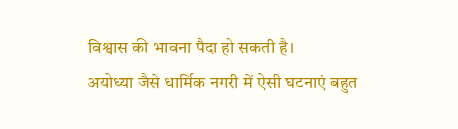विश्वास की भावना पैदा हो सकती है।
अयोध्या जैसे धार्मिक नगरी में ऐसी घटनाएं बहुत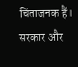चिंताजनक हैं। सरकार और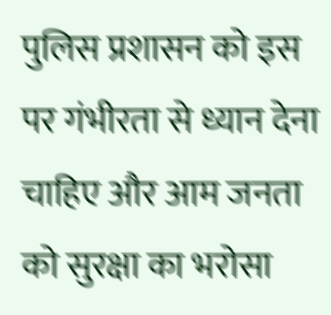पुलिस प्रशासन को इस पर गंभीरता से ध्यान देना चाहिए और आम जनता को सुरक्षा का भरोसा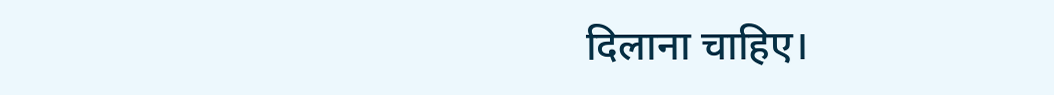दिलाना चाहिए।